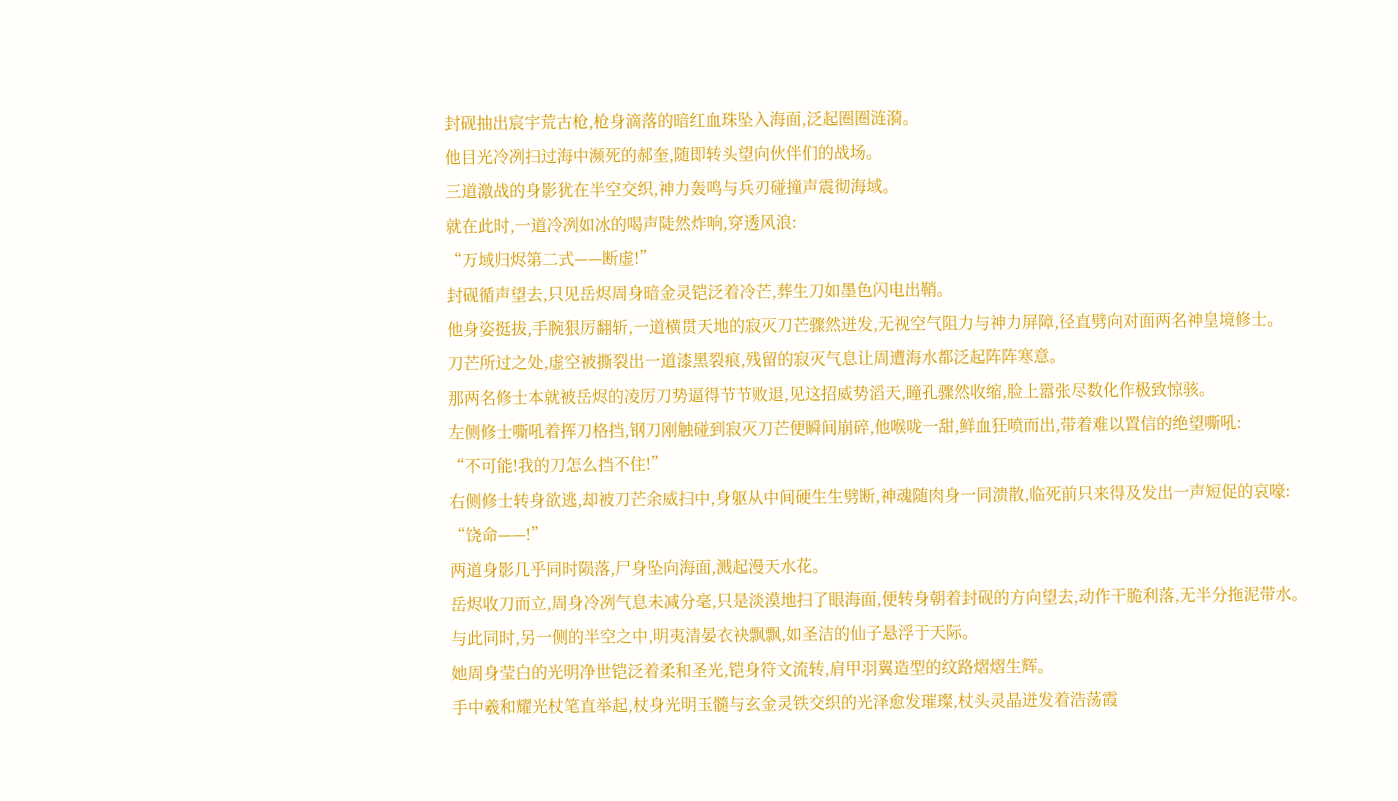封砚抽出宸宇荒古枪,枪身滴落的暗红血珠坠入海面,泛起圈圈涟漪。
他目光冷冽扫过海中濒死的郝奎,随即转头望向伙伴们的战场。
三道激战的身影犹在半空交织,神力轰鸣与兵刃碰撞声震彻海域。
就在此时,一道冷冽如冰的喝声陡然炸响,穿透风浪:
“万域归烬第二式——断虚!”
封砚循声望去,只见岳烬周身暗金灵铠泛着冷芒,葬生刀如墨色闪电出鞘。
他身姿挺拔,手腕狠厉翻斩,一道横贯天地的寂灭刀芒骤然迸发,无视空气阻力与神力屏障,径直劈向对面两名神皇境修士。
刀芒所过之处,虚空被撕裂出一道漆黑裂痕,残留的寂灭气息让周遭海水都泛起阵阵寒意。
那两名修士本就被岳烬的凌厉刀势逼得节节败退,见这招威势滔天,瞳孔骤然收缩,脸上嚣张尽数化作极致惊骇。
左侧修士嘶吼着挥刀格挡,钢刀刚触碰到寂灭刀芒便瞬间崩碎,他喉咙一甜,鲜血狂喷而出,带着难以置信的绝望嘶吼:
“不可能!我的刀怎么挡不住!”
右侧修士转身欲逃,却被刀芒余威扫中,身躯从中间硬生生劈断,神魂随肉身一同溃散,临死前只来得及发出一声短促的哀嚎:
“饶命——!”
两道身影几乎同时陨落,尸身坠向海面,溅起漫天水花。
岳烬收刀而立,周身冷冽气息未减分毫,只是淡漠地扫了眼海面,便转身朝着封砚的方向望去,动作干脆利落,无半分拖泥带水。
与此同时,另一侧的半空之中,明夷清晏衣袂飘飘,如圣洁的仙子悬浮于天际。
她周身莹白的光明净世铠泛着柔和圣光,铠身符文流转,肩甲羽翼造型的纹路熠熠生辉。
手中羲和耀光杖笔直举起,杖身光明玉髓与玄金灵铁交织的光泽愈发璀璨,杖头灵晶迸发着浩荡霞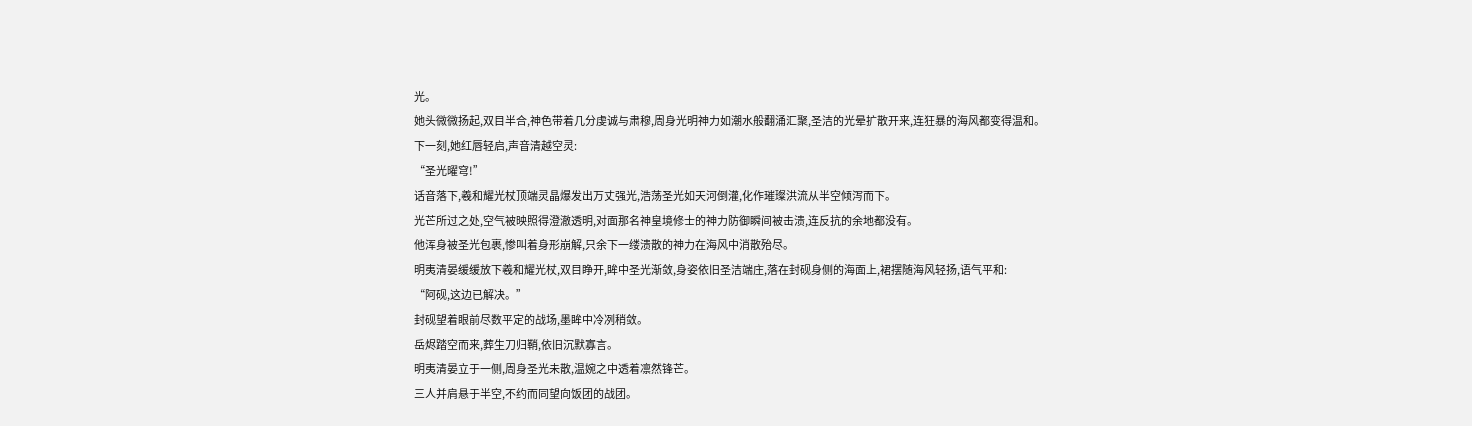光。
她头微微扬起,双目半合,神色带着几分虔诚与肃穆,周身光明神力如潮水般翻涌汇聚,圣洁的光晕扩散开来,连狂暴的海风都变得温和。
下一刻,她红唇轻启,声音清越空灵:
“圣光曜穹!”
话音落下,羲和耀光杖顶端灵晶爆发出万丈强光,浩荡圣光如天河倒灌,化作璀璨洪流从半空倾泻而下。
光芒所过之处,空气被映照得澄澈透明,对面那名神皇境修士的神力防御瞬间被击溃,连反抗的余地都没有。
他浑身被圣光包裹,惨叫着身形崩解,只余下一缕溃散的神力在海风中消散殆尽。
明夷清晏缓缓放下羲和耀光杖,双目睁开,眸中圣光渐敛,身姿依旧圣洁端庄,落在封砚身侧的海面上,裙摆随海风轻扬,语气平和:
“阿砚,这边已解决。”
封砚望着眼前尽数平定的战场,墨眸中冷冽稍敛。
岳烬踏空而来,葬生刀归鞘,依旧沉默寡言。
明夷清晏立于一侧,周身圣光未散,温婉之中透着凛然锋芒。
三人并肩悬于半空,不约而同望向饭团的战团。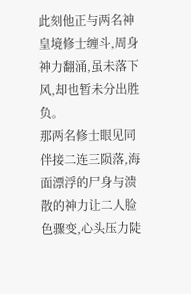此刻他正与两名神皇境修士缠斗,周身神力翻涌,虽未落下风,却也暂未分出胜负。
那两名修士眼见同伴接二连三陨落,海面漂浮的尸身与溃散的神力让二人脸色骤变,心头压力陡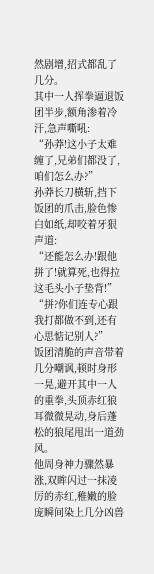然剧增,招式都乱了几分。
其中一人挥拳逼退饭团半步,额角渗着冷汗,急声嘶吼:
“孙莽!这小子太难缠了,兄弟们都没了,咱们怎么办?”
孙莽长刀横斩,挡下饭团的爪击,脸色惨白如纸,却咬着牙狠声道:
“还能怎么办!跟他拼了!就算死,也得拉这毛头小子垫背!”
“拼?你们连专心跟我打都做不到,还有心思惦记别人?”
饭团清脆的声音带着几分嘲讽,顿时身形一晃,避开其中一人的重拳,头顶赤红狼耳微微晃动,身后蓬松的狼尾甩出一道劲风。
他周身神力骤然暴涨,双眸闪过一抹凌厉的赤红,稚嫩的脸庞瞬间染上几分凶兽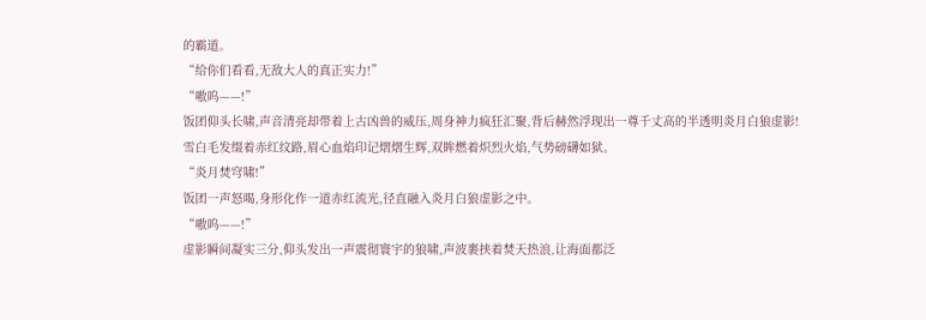的霸道。
“给你们看看,无敌大人的真正实力!”
“嗷呜——!”
饭团仰头长啸,声音清亮却带着上古凶兽的威压,周身神力疯狂汇聚,背后赫然浮现出一尊千丈高的半透明炎月白狼虚影!
雪白毛发缀着赤红纹路,眉心血焰印记熠熠生辉,双眸燃着炽烈火焰,气势磅礴如狱。
“炎月焚穹啸!”
饭团一声怒喝,身形化作一道赤红流光,径直融入炎月白狼虚影之中。
“嗷呜——!”
虚影瞬间凝实三分,仰头发出一声震彻寰宇的狼啸,声波裹挟着焚天热浪,让海面都泛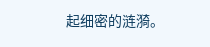起细密的涟漪。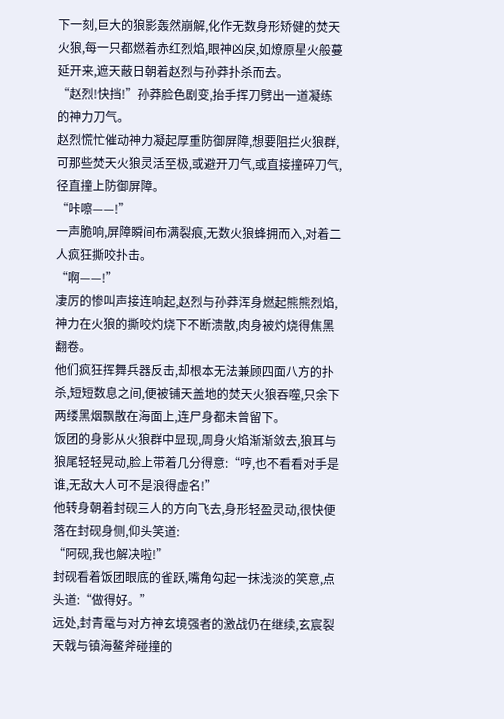下一刻,巨大的狼影轰然崩解,化作无数身形矫健的焚天火狼,每一只都燃着赤红烈焰,眼神凶戾,如燎原星火般蔓延开来,遮天蔽日朝着赵烈与孙莽扑杀而去。
“赵烈!快挡!”孙莽脸色剧变,抬手挥刀劈出一道凝练的神力刀气。
赵烈慌忙催动神力凝起厚重防御屏障,想要阻拦火狼群,可那些焚天火狼灵活至极,或避开刀气,或直接撞碎刀气,径直撞上防御屏障。
“咔嚓——!”
一声脆响,屏障瞬间布满裂痕,无数火狼蜂拥而入,对着二人疯狂撕咬扑击。
“啊——!”
凄厉的惨叫声接连响起,赵烈与孙莽浑身燃起熊熊烈焰,神力在火狼的撕咬灼烧下不断溃散,肉身被灼烧得焦黑翻卷。
他们疯狂挥舞兵器反击,却根本无法兼顾四面八方的扑杀,短短数息之间,便被铺天盖地的焚天火狼吞噬,只余下两缕黑烟飘散在海面上,连尸身都未曾留下。
饭团的身影从火狼群中显现,周身火焰渐渐敛去,狼耳与狼尾轻轻晃动,脸上带着几分得意:“哼,也不看看对手是谁,无敌大人可不是浪得虚名!”
他转身朝着封砚三人的方向飞去,身形轻盈灵动,很快便落在封砚身侧,仰头笑道:
“阿砚,我也解决啦!”
封砚看着饭团眼底的雀跃,嘴角勾起一抹浅淡的笑意,点头道:“做得好。”
远处,封青鼋与对方神玄境强者的激战仍在继续,玄宸裂天戟与镇海鳌斧碰撞的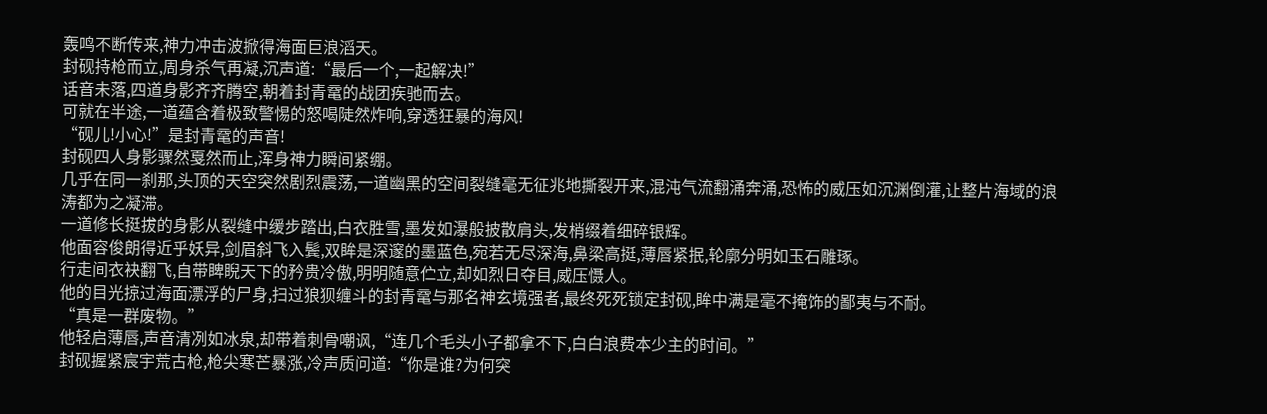轰鸣不断传来,神力冲击波掀得海面巨浪滔天。
封砚持枪而立,周身杀气再凝,沉声道:“最后一个,一起解决!”
话音未落,四道身影齐齐腾空,朝着封青鼋的战团疾驰而去。
可就在半途,一道蕴含着极致警惕的怒喝陡然炸响,穿透狂暴的海风!
“砚儿!小心!”是封青鼋的声音!
封砚四人身影骤然戛然而止,浑身神力瞬间紧绷。
几乎在同一刹那,头顶的天空突然剧烈震荡,一道幽黑的空间裂缝毫无征兆地撕裂开来,混沌气流翻涌奔涌,恐怖的威压如沉渊倒灌,让整片海域的浪涛都为之凝滞。
一道修长挺拔的身影从裂缝中缓步踏出,白衣胜雪,墨发如瀑般披散肩头,发梢缀着细碎银辉。
他面容俊朗得近乎妖异,剑眉斜飞入鬓,双眸是深邃的墨蓝色,宛若无尽深海,鼻梁高挺,薄唇紧抿,轮廓分明如玉石雕琢。
行走间衣袂翻飞,自带睥睨天下的矜贵冷傲,明明随意伫立,却如烈日夺目,威压慑人。
他的目光掠过海面漂浮的尸身,扫过狼狈缠斗的封青鼋与那名神玄境强者,最终死死锁定封砚,眸中满是毫不掩饰的鄙夷与不耐。
“真是一群废物。”
他轻启薄唇,声音清冽如冰泉,却带着刺骨嘲讽,“连几个毛头小子都拿不下,白白浪费本少主的时间。”
封砚握紧宸宇荒古枪,枪尖寒芒暴涨,冷声质问道:“你是谁?为何突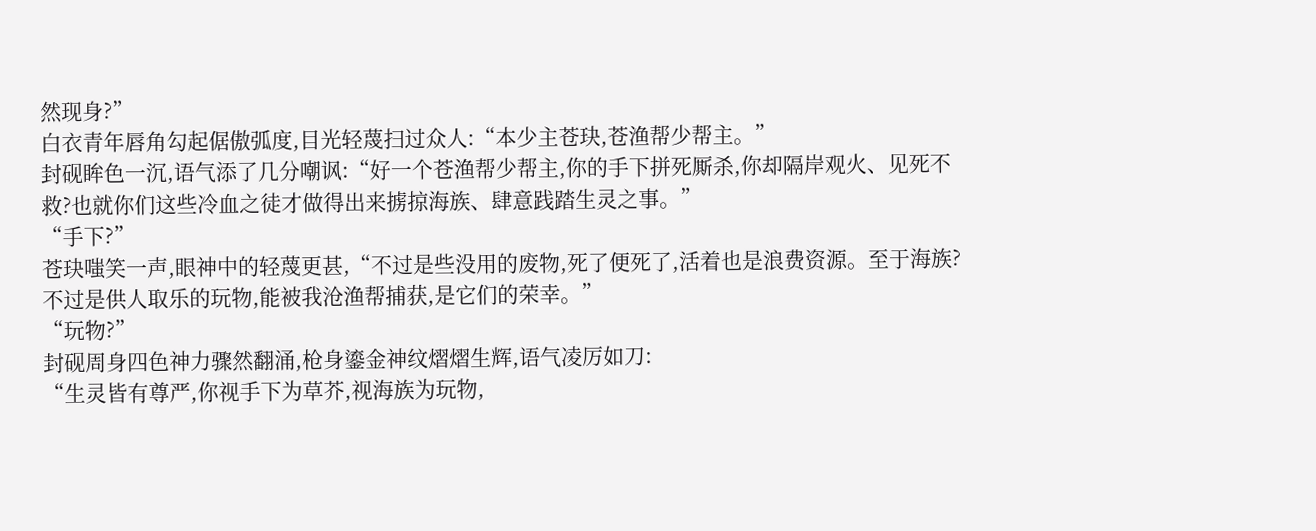然现身?”
白衣青年唇角勾起倨傲弧度,目光轻蔑扫过众人:“本少主苍玦,苍渔帮少帮主。”
封砚眸色一沉,语气添了几分嘲讽:“好一个苍渔帮少帮主,你的手下拼死厮杀,你却隔岸观火、见死不救?也就你们这些冷血之徒才做得出来掳掠海族、肆意践踏生灵之事。”
“手下?”
苍玦嗤笑一声,眼神中的轻蔑更甚,“不过是些没用的废物,死了便死了,活着也是浪费资源。至于海族?不过是供人取乐的玩物,能被我沧渔帮捕获,是它们的荣幸。”
“玩物?”
封砚周身四色神力骤然翻涌,枪身鎏金神纹熠熠生辉,语气凌厉如刀:
“生灵皆有尊严,你视手下为草芥,视海族为玩物,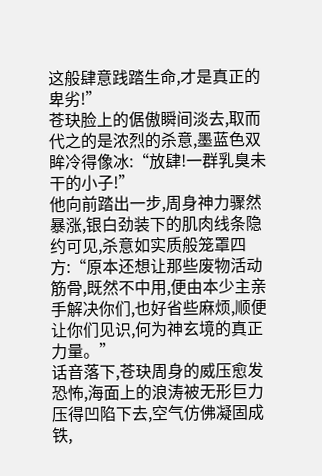这般肆意践踏生命,才是真正的卑劣!”
苍玦脸上的倨傲瞬间淡去,取而代之的是浓烈的杀意,墨蓝色双眸冷得像冰:“放肆!一群乳臭未干的小子!”
他向前踏出一步,周身神力骤然暴涨,银白劲装下的肌肉线条隐约可见,杀意如实质般笼罩四方:“原本还想让那些废物活动筋骨,既然不中用,便由本少主亲手解决你们,也好省些麻烦,顺便让你们见识,何为神玄境的真正力量。”
话音落下,苍玦周身的威压愈发恐怖,海面上的浪涛被无形巨力压得凹陷下去,空气仿佛凝固成铁,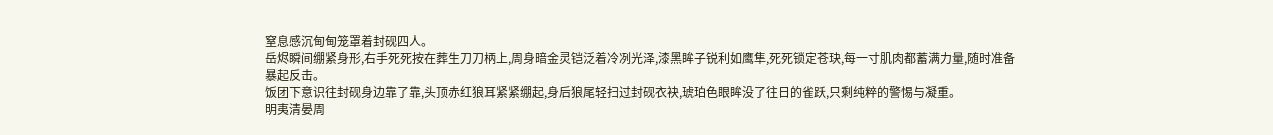窒息感沉甸甸笼罩着封砚四人。
岳烬瞬间绷紧身形,右手死死按在葬生刀刀柄上,周身暗金灵铠泛着冷冽光泽,漆黑眸子锐利如鹰隼,死死锁定苍玦,每一寸肌肉都蓄满力量,随时准备暴起反击。
饭团下意识往封砚身边靠了靠,头顶赤红狼耳紧紧绷起,身后狼尾轻扫过封砚衣袂,琥珀色眼眸没了往日的雀跃,只剩纯粹的警惕与凝重。
明夷清晏周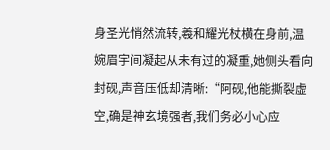身圣光悄然流转,羲和耀光杖横在身前,温婉眉宇间凝起从未有过的凝重,她侧头看向封砚,声音压低却清晰:“阿砚,他能撕裂虚空,确是神玄境强者,我们务必小心应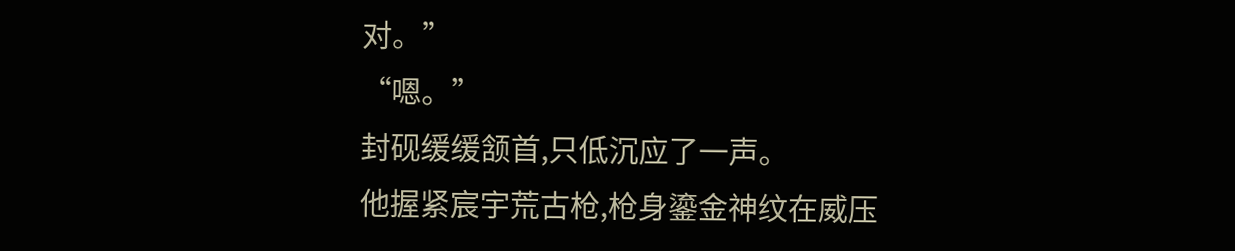对。”
“嗯。”
封砚缓缓颔首,只低沉应了一声。
他握紧宸宇荒古枪,枪身鎏金神纹在威压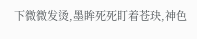下微微发烫,墨眸死死盯着苍玦,神色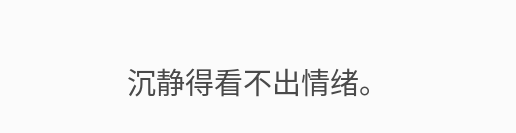沉静得看不出情绪。